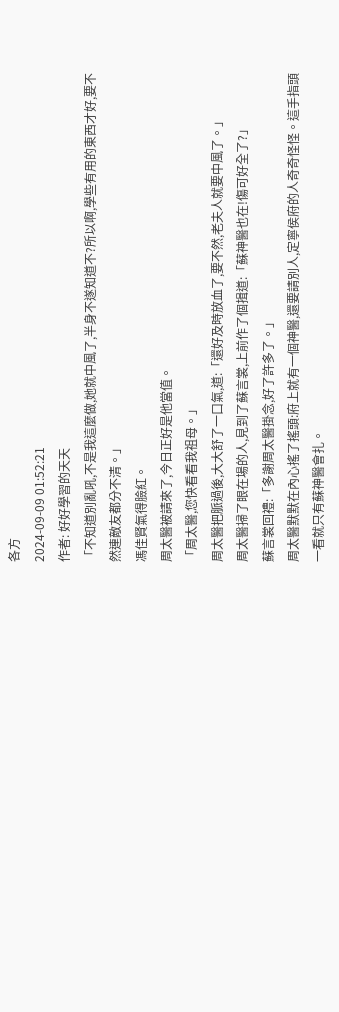各方
2024-09-09 01:52:21
作者: 好好學習的天天
「不知道別亂吼,不是我這麼做,她就中風了,半身不遂知道不?所以啊,學些有用的東西才好,要不然連敵友都分不清。」
馮佳賢氣得臉紅。
周太醫被請來了,今日正好是他當值。
「周太醫,您快看看我祖母。」
周太醫把脈過後,大大舒了一口氣,道:「還好及時放血了,要不然,老夫人就要中風了。」
周太醫掃了眼在場的人,見到了蘇言裳,上前作了個揖道:「蘇神醫也在!傷可好全了?」
蘇言裳回禮:「多謝周太醫掛念,好了許多了。」
周太醫默默在內心搖了搖頭:府上就有一個神醫,還要請別人,定寧侯府的人奇奇怪怪。這手指頭一看就只有蘇神醫會扎。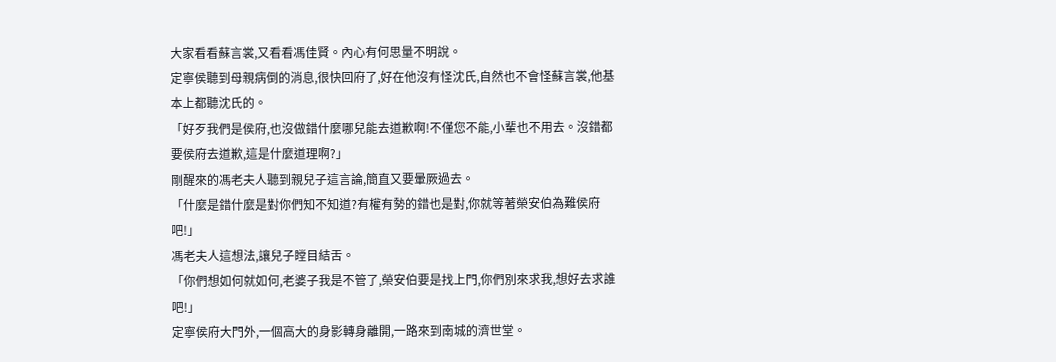大家看看蘇言裳,又看看馮佳賢。內心有何思量不明說。
定寧侯聽到母親病倒的消息,很快回府了,好在他沒有怪沈氏,自然也不會怪蘇言裳,他基本上都聽沈氏的。
「好歹我們是侯府,也沒做錯什麼哪兒能去道歉啊!不僅您不能,小輩也不用去。沒錯都要侯府去道歉,這是什麼道理啊?」
剛醒來的馮老夫人聽到親兒子這言論,簡直又要暈厥過去。
「什麼是錯什麼是對你們知不知道?有權有勢的錯也是對,你就等著榮安伯為難侯府吧!」
馮老夫人這想法,讓兒子瞠目結舌。
「你們想如何就如何,老婆子我是不管了,榮安伯要是找上門,你們別來求我,想好去求誰吧!」
定寧侯府大門外,一個高大的身影轉身離開,一路來到南城的濟世堂。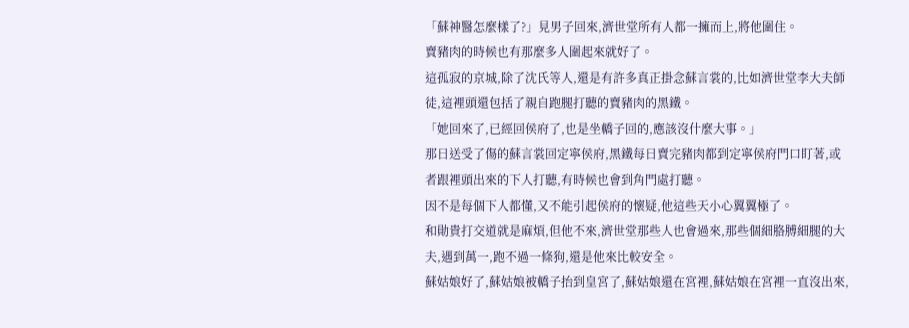「蘇神醫怎麼樣了?」見男子回來,濟世堂所有人都一擁而上,將他圍住。
賣豬肉的時候也有那麼多人圍起來就好了。
這孤寂的京城,除了沈氏等人,還是有許多真正掛念蘇言裳的,比如濟世堂李大夫師徒,這裡頭還包括了親自跑腿打聽的賣豬肉的黑鐵。
「她回來了,已經回侯府了,也是坐轎子回的,應該沒什麼大事。」
那日送受了傷的蘇言裳回定寧侯府,黑鐵每日賣完豬肉都到定寧侯府門口盯著,或者跟裡頭出來的下人打聽,有時候也會到角門處打聽。
因不是每個下人都懂,又不能引起侯府的懷疑,他這些天小心翼翼極了。
和勛貴打交道就是麻煩,但他不來,濟世堂那些人也會過來,那些個細胳膊細腿的大夫,遇到萬一,跑不過一條狗,還是他來比較安全。
蘇姑娘好了,蘇姑娘被轎子抬到皇宮了,蘇姑娘還在宮裡,蘇姑娘在宮裡一直沒出來,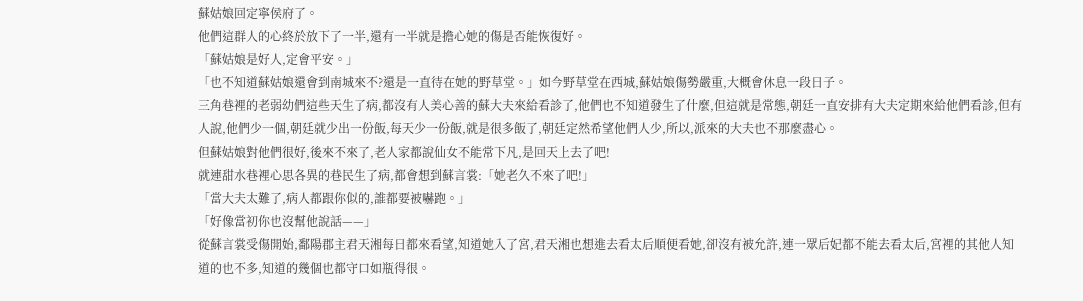蘇姑娘回定寧侯府了。
他們這群人的心終於放下了一半,還有一半就是擔心她的傷是否能恢復好。
「蘇姑娘是好人,定會平安。」
「也不知道蘇姑娘還會到南城來不?還是一直待在她的野草堂。」如今野草堂在西城,蘇姑娘傷勢嚴重,大概會休息一段日子。
三角巷裡的老弱幼們這些天生了病,都沒有人美心善的蘇大夫來給看診了,他們也不知道發生了什麼,但這就是常態,朝廷一直安排有大夫定期來給他們看診,但有人說,他們少一個,朝廷就少出一份飯,每天少一份飯,就是很多飯了,朝廷定然希望他們人少,所以,派來的大夫也不那麼盡心。
但蘇姑娘對他們很好,後來不來了,老人家都說仙女不能常下凡,是回天上去了吧!
就連甜水巷裡心思各異的巷民生了病,都會想到蘇言裳:「她老久不來了吧!」
「當大夫太難了,病人都跟你似的,誰都要被嚇跑。」
「好像當初你也沒幫他說話——」
從蘇言裳受傷開始,鄱陽郡主君天湘每日都來看望,知道她入了宮,君天湘也想進去看太后順便看她,卻沒有被允許,連一眾后妃都不能去看太后,宮裡的其他人知道的也不多,知道的幾個也都守口如瓶得很。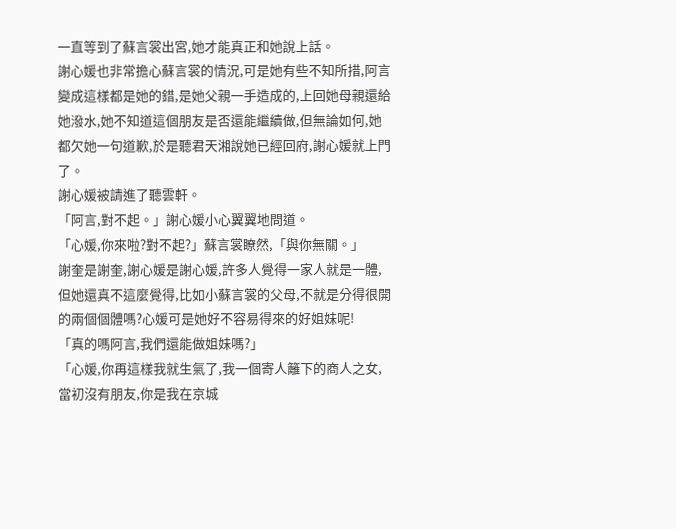一直等到了蘇言裳出宮,她才能真正和她說上話。
謝心媛也非常擔心蘇言裳的情況,可是她有些不知所措,阿言變成這樣都是她的錯,是她父親一手造成的,上回她母親還給她潑水,她不知道這個朋友是否還能繼續做,但無論如何,她都欠她一句道歉,於是聽君天湘說她已經回府,謝心媛就上門了。
謝心媛被請進了聽雲軒。
「阿言,對不起。」謝心媛小心翼翼地問道。
「心媛,你來啦?對不起?」蘇言裳瞭然,「與你無關。」
謝奎是謝奎,謝心媛是謝心媛,許多人覺得一家人就是一體,但她還真不這麼覺得,比如小蘇言裳的父母,不就是分得很開的兩個個體嗎?心媛可是她好不容易得來的好姐妹呢!
「真的嗎阿言,我們還能做姐妹嗎?」
「心媛,你再這樣我就生氣了,我一個寄人籬下的商人之女,當初沒有朋友,你是我在京城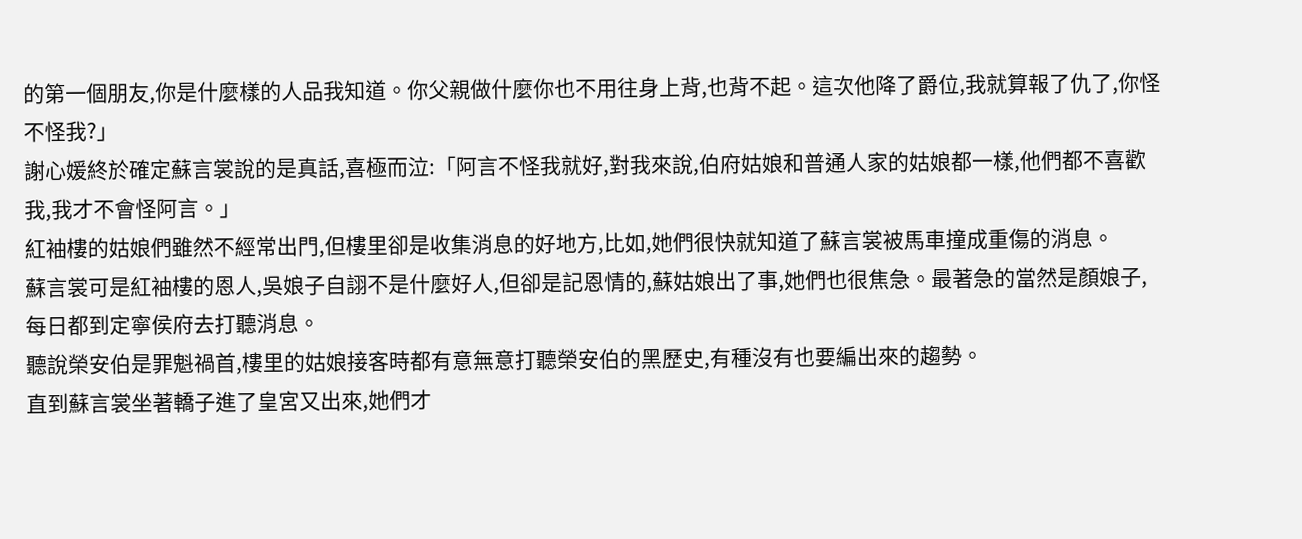的第一個朋友,你是什麼樣的人品我知道。你父親做什麼你也不用往身上背,也背不起。這次他降了爵位,我就算報了仇了,你怪不怪我?」
謝心媛終於確定蘇言裳說的是真話,喜極而泣:「阿言不怪我就好,對我來說,伯府姑娘和普通人家的姑娘都一樣,他們都不喜歡我,我才不會怪阿言。」
紅袖樓的姑娘們雖然不經常出門,但樓里卻是收集消息的好地方,比如,她們很快就知道了蘇言裳被馬車撞成重傷的消息。
蘇言裳可是紅袖樓的恩人,吳娘子自詡不是什麼好人,但卻是記恩情的,蘇姑娘出了事,她們也很焦急。最著急的當然是顏娘子,每日都到定寧侯府去打聽消息。
聽說榮安伯是罪魁禍首,樓里的姑娘接客時都有意無意打聽榮安伯的黑歷史,有種沒有也要編出來的趨勢。
直到蘇言裳坐著轎子進了皇宮又出來,她們才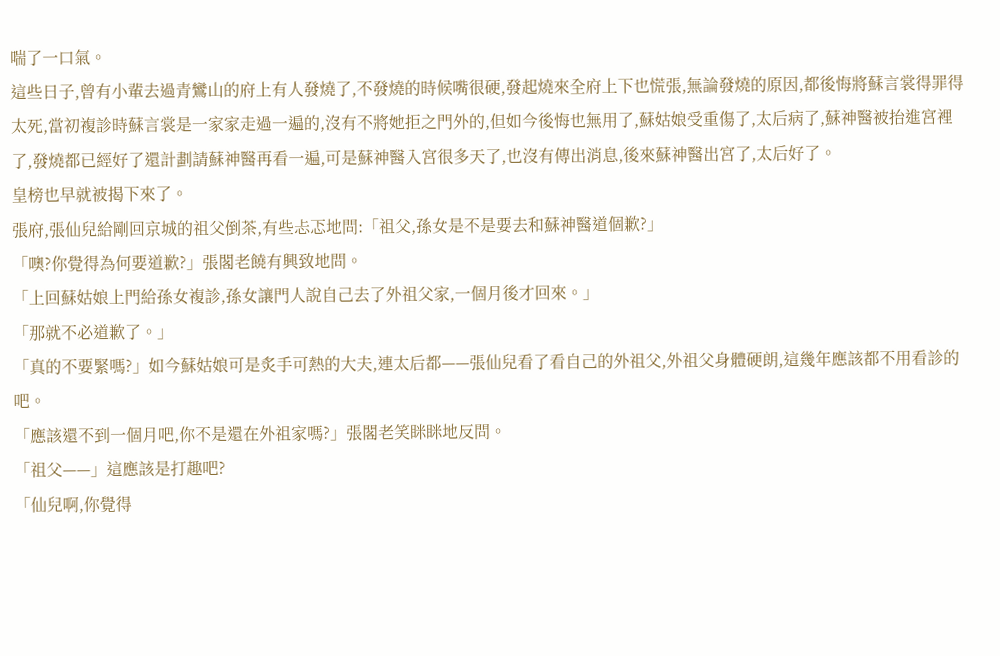喘了一口氣。
這些日子,曾有小輩去過青鸞山的府上有人發燒了,不發燒的時候嘴很硬,發起燒來全府上下也慌張,無論發燒的原因,都後悔將蘇言裳得罪得太死,當初複診時蘇言裳是一家家走過一遍的,沒有不將她拒之門外的,但如今後悔也無用了,蘇姑娘受重傷了,太后病了,蘇神醫被抬進宮裡了,發燒都已經好了還計劃請蘇神醫再看一遍,可是蘇神醫入宮很多天了,也沒有傳出消息,後來蘇神醫出宮了,太后好了。
皇榜也早就被揭下來了。
張府,張仙兒給剛回京城的祖父倒茶,有些忐忑地問:「祖父,孫女是不是要去和蘇神醫道個歉?」
「噢?你覺得為何要道歉?」張閣老饒有興致地問。
「上回蘇姑娘上門給孫女複診,孫女讓門人說自己去了外祖父家,一個月後才回來。」
「那就不必道歉了。」
「真的不要緊嗎?」如今蘇姑娘可是炙手可熱的大夫,連太后都——張仙兒看了看自己的外祖父,外祖父身體硬朗,這幾年應該都不用看診的吧。
「應該還不到一個月吧,你不是還在外祖家嗎?」張閣老笑眯眯地反問。
「祖父——」這應該是打趣吧?
「仙兒啊,你覺得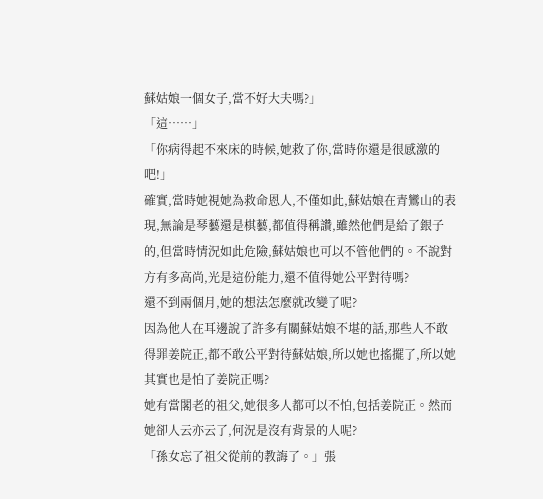蘇姑娘一個女子,當不好大夫嗎?」
「這……」
「你病得起不來床的時候,她救了你,當時你還是很感激的吧!」
確實,當時她視她為救命恩人,不僅如此,蘇姑娘在青鸞山的表現,無論是琴藝還是棋藝,都值得稱讚,雖然他們是給了銀子的,但當時情況如此危險,蘇姑娘也可以不管他們的。不說對方有多高尚,光是這份能力,還不值得她公平對待嗎?
還不到兩個月,她的想法怎麼就改變了呢?
因為他人在耳邊說了許多有關蘇姑娘不堪的話,那些人不敢得罪姜院正,都不敢公平對待蘇姑娘,所以她也搖擺了,所以她其實也是怕了姜院正嗎?
她有當閣老的祖父,她很多人都可以不怕,包括姜院正。然而她卻人云亦云了,何況是沒有背景的人呢?
「孫女忘了祖父從前的教誨了。」張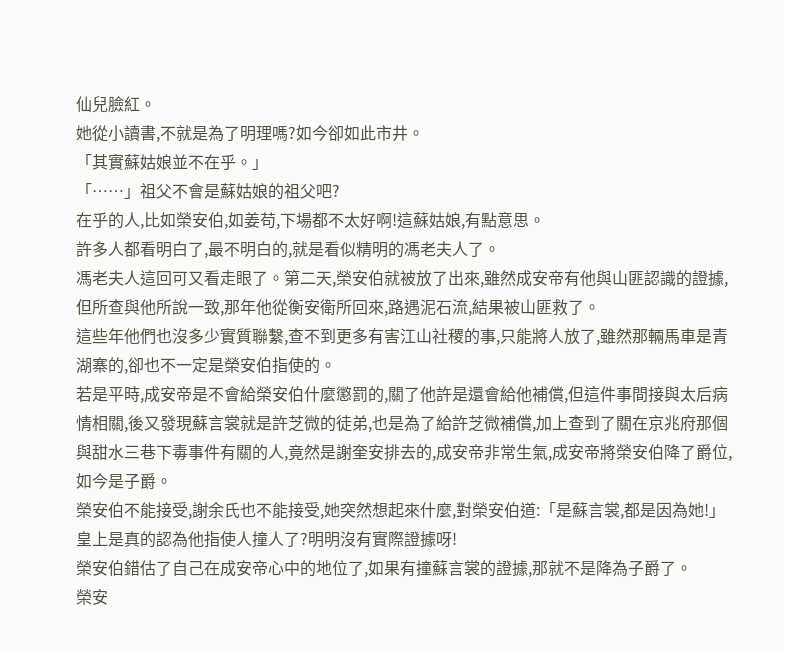仙兒臉紅。
她從小讀書,不就是為了明理嗎?如今卻如此市井。
「其實蘇姑娘並不在乎。」
「……」祖父不會是蘇姑娘的祖父吧?
在乎的人,比如榮安伯,如姜苟,下場都不太好啊!這蘇姑娘,有點意思。
許多人都看明白了,最不明白的,就是看似精明的馮老夫人了。
馮老夫人這回可又看走眼了。第二天,榮安伯就被放了出來,雖然成安帝有他與山匪認識的證據,但所查與他所說一致,那年他從衡安衛所回來,路遇泥石流,結果被山匪救了。
這些年他們也沒多少實質聯繫,查不到更多有害江山社稷的事,只能將人放了,雖然那輛馬車是青湖寨的,卻也不一定是榮安伯指使的。
若是平時,成安帝是不會給榮安伯什麼懲罰的,關了他許是還會給他補償,但這件事間接與太后病情相關,後又發現蘇言裳就是許芝微的徒弟,也是為了給許芝微補償,加上查到了關在京兆府那個與甜水三巷下毒事件有關的人,竟然是謝奎安排去的,成安帝非常生氣,成安帝將榮安伯降了爵位,如今是子爵。
榮安伯不能接受,謝余氏也不能接受,她突然想起來什麼,對榮安伯道:「是蘇言裳,都是因為她!」
皇上是真的認為他指使人撞人了?明明沒有實際證據呀!
榮安伯錯估了自己在成安帝心中的地位了,如果有撞蘇言裳的證據,那就不是降為子爵了。
榮安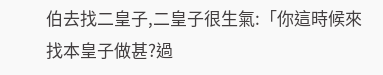伯去找二皇子,二皇子很生氣:「你這時候來找本皇子做甚?過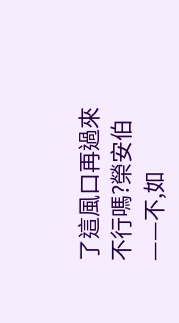了這風口再過來不行嗎?榮安伯——不,如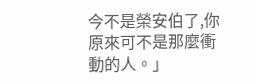今不是榮安伯了,你原來可不是那麼衝動的人。」